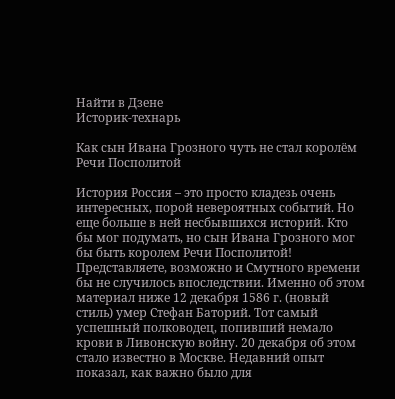Найти в Дзене
Историк-технарь

Как сын Ивана Грозного чуть не стал королём Речи Посполитой

История Россия – это просто кладезь очень интересных, порой невероятных событий. Но еще больше в ней несбывшихся историй. Кто бы мог подумать, но сын Ивана Грозного мог бы быть королем Речи Посполитой! Представляете, возможно и Смутного времени бы не случилось впоследствии. Именно об этом материал ниже 12 декабря 1586 г. (новый стиль) умер Стефан Баторий. Тот самый успешный полководец, попивший немало крови в Ливонскую войну. 20 декабря об этом стало известно в Москве. Недавний опыт показал, как важно было для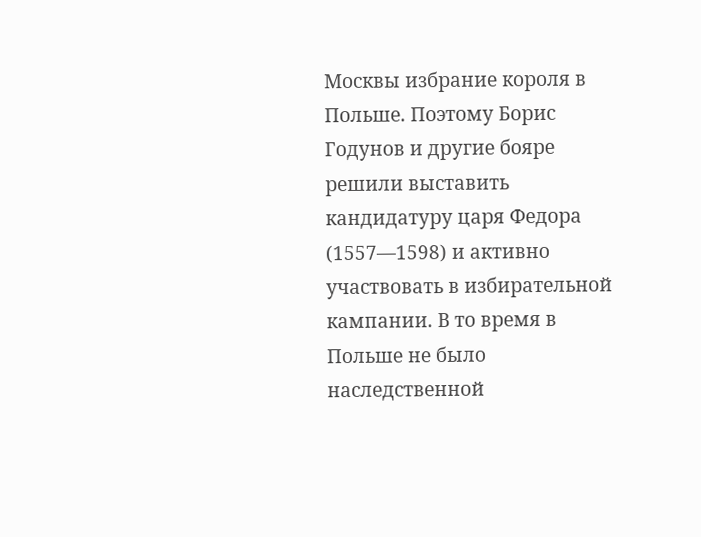Москвы избрание короля в Польше. Поэтому Борис Годунов и другие бояре решили выставить кандидатуру царя Федора (1557—1598) и активно участвовать в избирательной кампании. В то время в Польше не было наследственной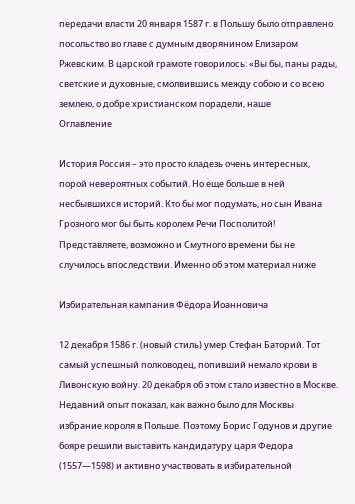передачи власти 20 января 1587 г. в Польшу было отправлено посольство во главе с думным дворянином Елизаром Ржевским. В царской грамоте говорилось: «Вы бы, паны рады, светские и духовные, смолвившись между собою и со всею землею, о добре христианском порадели, наше
Оглавление

История Россия – это просто кладезь очень интересных, порой невероятных событий. Но еще больше в ней несбывшихся историй. Кто бы мог подумать, но сын Ивана Грозного мог бы быть королем Речи Посполитой! Представляете, возможно и Смутного времени бы не случилось впоследствии. Именно об этом материал ниже

Избирательная кампания Фёдора Иоанновича

12 декабря 1586 г. (новый стиль) умер Стефан Баторий. Тот самый успешный полководец, попивший немало крови в Ливонскую войну. 20 декабря об этом стало известно в Москве. Недавний опыт показал, как важно было для Москвы избрание короля в Польше. Поэтому Борис Годунов и другие бояре решили выставить кандидатуру царя Федора (1557—1598) и активно участвовать в избирательной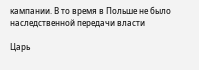кампании. В то время в Польше не было наследственной передачи власти

Царь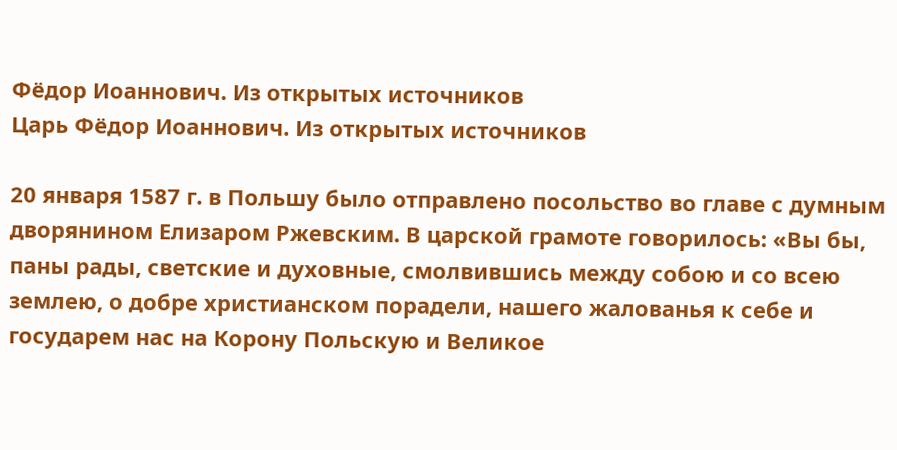Фёдор Иоаннович. Из открытых источников
Царь Фёдор Иоаннович. Из открытых источников

20 января 1587 г. в Польшу было отправлено посольство во главе с думным дворянином Елизаром Ржевским. В царской грамоте говорилось: «Вы бы, паны рады, светские и духовные, смолвившись между собою и со всею землею, о добре христианском порадели, нашего жалованья к себе и государем нас на Корону Польскую и Великое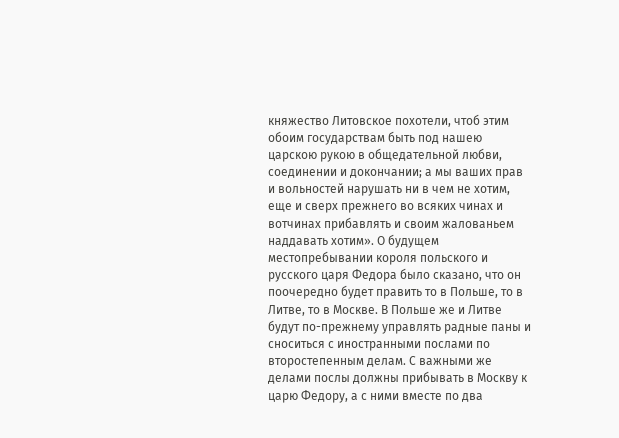княжество Литовское похотели, чтоб этим обоим государствам быть под нашею царскою рукою в общедательной любви, соединении и докончании; а мы ваших прав и вольностей нарушать ни в чем не хотим, еще и сверх прежнего во всяких чинах и вотчинах прибавлять и своим жалованьем наддавать хотим». О будущем местопребывании короля польского и русского царя Федора было сказано, что он поочередно будет править то в Польше, то в Литве, то в Москве. В Польше же и Литве будут по-прежнему управлять радные паны и сноситься с иностранными послами по второстепенным делам. С важными же делами послы должны прибывать в Москву к царю Федору, а с ними вместе по два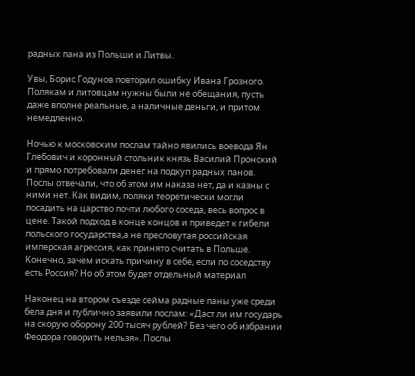радных пана из Польши и Литвы.

Увы, Борис Годунов повторил ошибку Ивана Грозного. Полякам и литовцам нужны были не обещания, пусть даже вполне реальные, а наличные деньги, и притом немедленно.

Ночью к московским послам тайно явились воевода Ян Глебович и коронный стольник князь Василий Пронский и прямо потребовали денег на подкуп радных панов. Послы отвечали, что об этом им наказа нет, да и казны с ними нет. Как видим, поляки теоретически могли посадить на царство почти любого соседа, весь вопрос в цене. Такой подход в конце концов и приведет к гибели польского государства,а не пресловутая российская имперская агрессия, как принято считать в Польше. Конечно, зачем искать причину в себе, если по соседству есть Россия? Но об этом будет отдельный материал

Наконец на втором съезде сейма радные паны уже среди бела дня и публично заявили послам: «Даст ли им государь на скорую оборону 200 тысяч рублей? Без чего об избрании Феодора говорить нельзя». Послы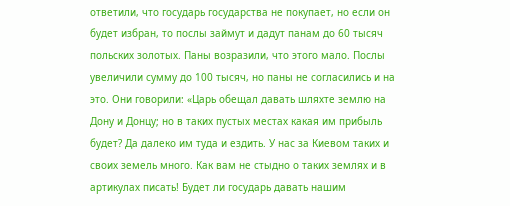ответили, что государь государства не покупает, но если он будет избран, то послы займут и дадут панам до 60 тысяч польских золотых. Паны возразили, что этого мало. Послы увеличили сумму до 100 тысяч, но паны не согласились и на это. Они говорили: «Царь обещал давать шляхте землю на Дону и Донцу; но в таких пустых местах какая им прибыль будет? Да далеко им туда и ездить. У нас за Киевом таких и своих земель много. Как вам не стыдно о таких землях и в артикулах писать! Будет ли государь давать нашим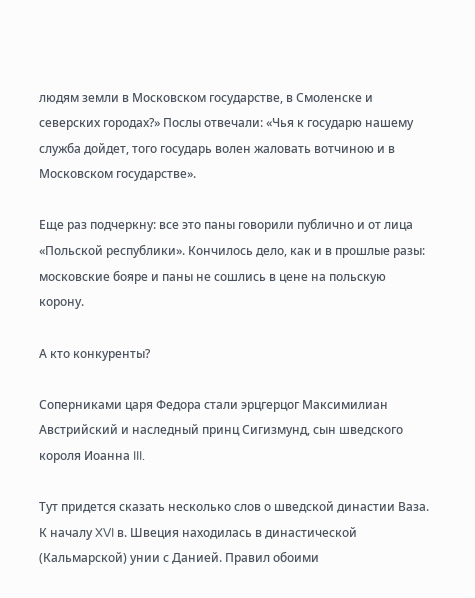людям земли в Московском государстве, в Смоленске и северских городах?» Послы отвечали: «Чья к государю нашему служба дойдет, того государь волен жаловать вотчиною и в Московском государстве».

Еще раз подчеркну: все это паны говорили публично и от лица «Польской республики». Кончилось дело, как и в прошлые разы: московские бояре и паны не сошлись в цене на польскую корону.

А кто конкуренты?

Соперниками царя Федора стали эрцгерцог Максимилиан Австрийский и наследный принц Сигизмунд, сын шведского короля Иоанна III.

Тут придется сказать несколько слов о шведской династии Ваза. К началу XVI в. Швеция находилась в династической (Кальмарской) унии с Данией. Правил обоими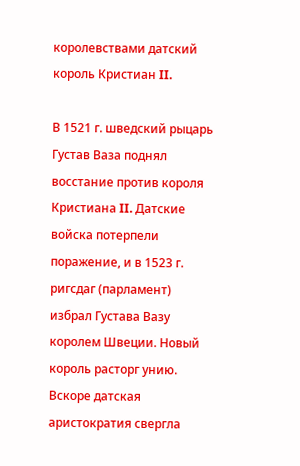королевствами датский король Кристиан II.

В 1521 г. шведский рыцарь Густав Ваза поднял восстание против короля Кристиана II. Датские войска потерпели поражение, и в 1523 г. ригсдаг (парламент) избрал Густава Вазу королем Швеции. Новый король расторг унию. Вскоре датская аристократия свергла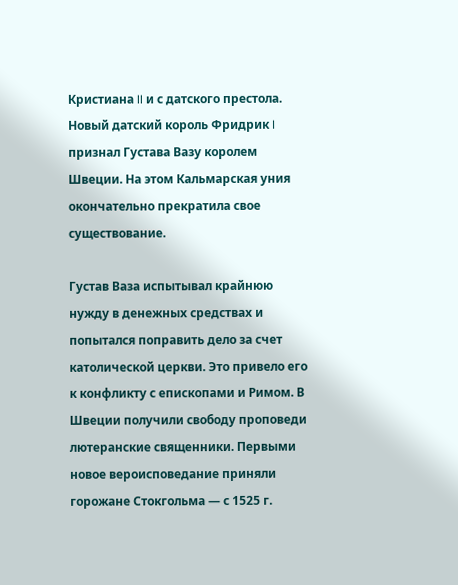Кристиана II и с датского престола. Новый датский король Фридрик I признал Густава Вазу королем Швеции. На этом Кальмарская уния окончательно прекратила свое существование.

Густав Ваза испытывал крайнюю нужду в денежных средствах и попытался поправить дело за счет католической церкви. Это привело его к конфликту с епископами и Римом. В Швеции получили свободу проповеди лютеранские священники. Первыми новое вероисповедание приняли горожане Стокгольма — с 1525 г.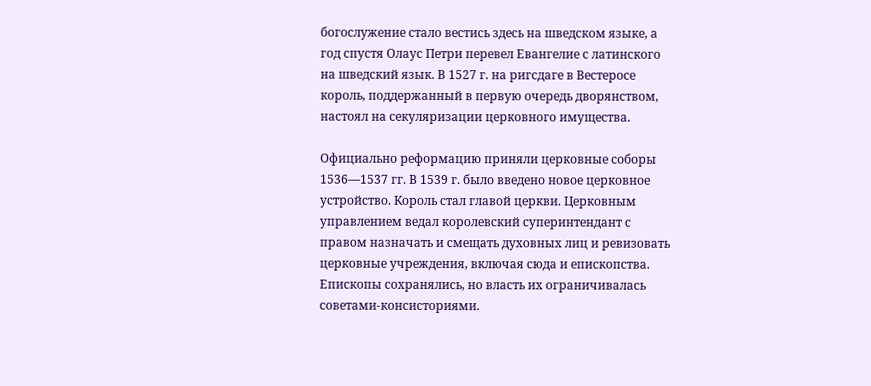богослужение стало вестись здесь на шведском языке, а год спустя Олаус Петри перевел Евангелие с латинского на шведский язык. В 1527 г. на ригсдаге в Вестеросе король, поддержанный в первую очередь дворянством, настоял на секуляризации церковного имущества.

Официально реформацию приняли церковные соборы 1536—1537 гг. В 1539 г. было введено новое церковное устройство. Король стал главой церкви. Церковным управлением ведал королевский суперинтендант с правом назначать и смещать духовных лиц и ревизовать церковные учреждения, включая сюда и епископства. Епископы сохранялись, но власть их ограничивалась советами-консисториями.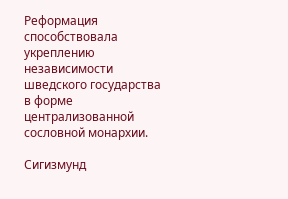Реформация способствовала укреплению независимости шведского государства в форме централизованной сословной монархии.

Сигизмунд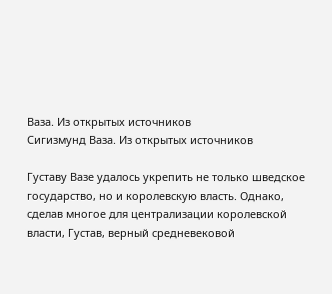Ваза. Из открытых источников
Сигизмунд Ваза. Из открытых источников

Густаву Вазе удалось укрепить не только шведское государство, но и королевскую власть. Однако, сделав многое для централизации королевской власти, Густав, верный средневековой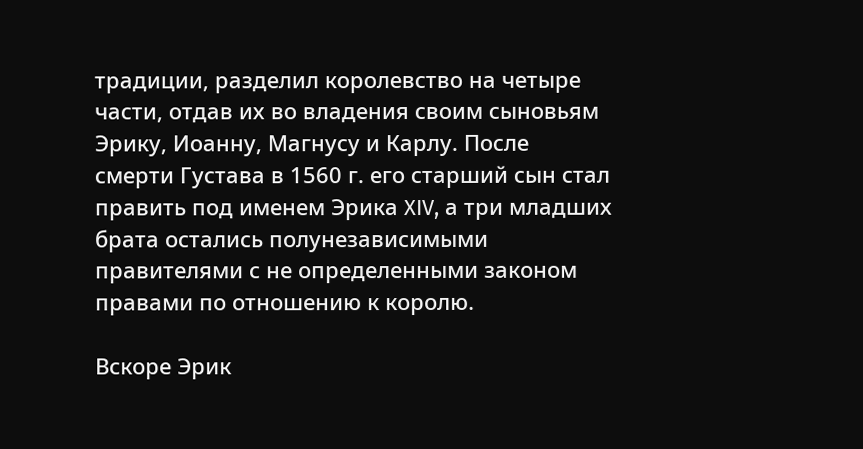традиции, разделил королевство на четыре части, отдав их во владения своим сыновьям Эрику, Иоанну, Магнусу и Карлу. После смерти Густава в 1560 г. его старший сын стал править под именем Эрика XIV, а три младших брата остались полунезависимыми правителями с не определенными законом правами по отношению к королю.

Вскоре Эрик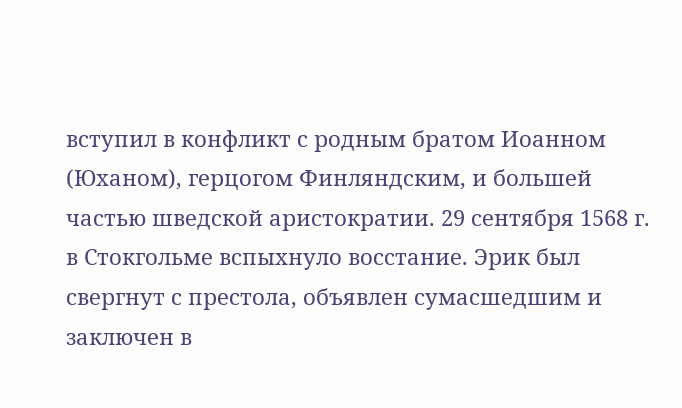вступил в конфликт с родным братом Иоанном (Юханом), герцогом Финляндским, и большей частью шведской аристократии. 29 сентября 1568 г. в Стокгольме вспыхнуло восстание. Эрик был свергнут с престола, объявлен сумасшедшим и заключен в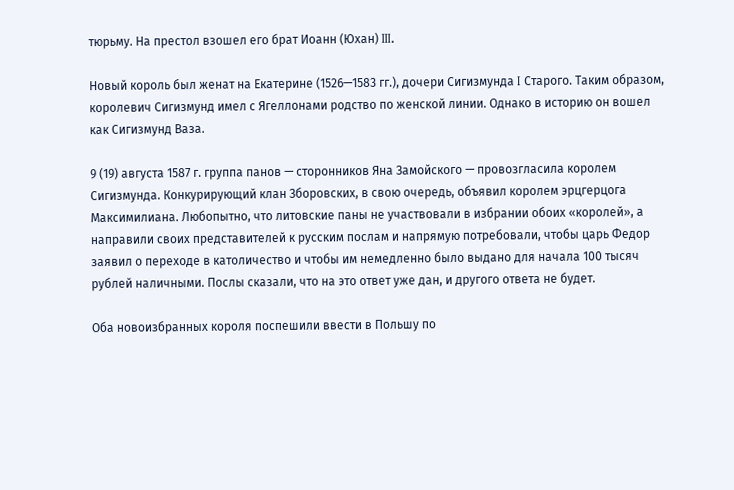тюрьму. На престол взошел его брат Иоанн (Юхан) III.

Новый король был женат на Екатерине (1526—1583 гг.), дочери Сигизмунда I Старого. Таким образом, королевич Сигизмунд имел с Ягеллонами родство по женской линии. Однако в историю он вошел как Сигизмунд Ваза.

9 (19) августа 1587 г. группа панов — сторонников Яна Замойского — провозгласила королем Сигизмунда. Конкурирующий клан Зборовских, в свою очередь, объявил королем эрцгерцога Максимилиана. Любопытно, что литовские паны не участвовали в избрании обоих «королей», а направили своих представителей к русским послам и напрямую потребовали, чтобы царь Федор заявил о переходе в католичество и чтобы им немедленно было выдано для начала 100 тысяч рублей наличными. Послы сказали, что на это ответ уже дан, и другого ответа не будет.

Оба новоизбранных короля поспешили ввести в Польшу по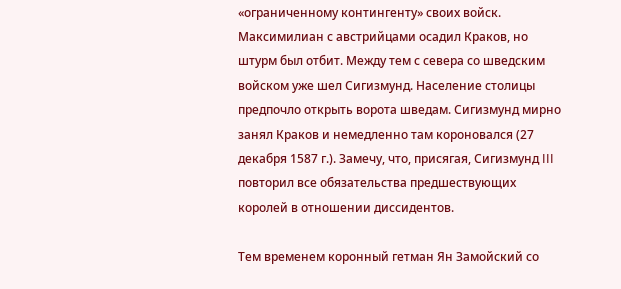«ограниченному контингенту» своих войск. Максимилиан с австрийцами осадил Краков, но штурм был отбит. Между тем с севера со шведским войском уже шел Сигизмунд. Население столицы предпочло открыть ворота шведам. Сигизмунд мирно занял Краков и немедленно там короновался (27 декабря 1587 г.). Замечу, что, присягая, Сигизмунд III повторил все обязательства предшествующих королей в отношении диссидентов.

Тем временем коронный гетман Ян Замойский со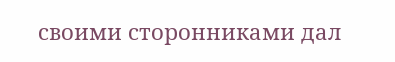своими сторонниками дал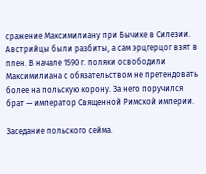сражение Максимилиану при Бычике в Силезии. Австрийцы были разбиты, а сам эрцгерцог взят в плен. В начале 1590 г. поляки освободили Максимилиана с обязательством не претендовать более на польскую корону. За него поручился брат — император Священной Римской империи.

Заседание польского сейма.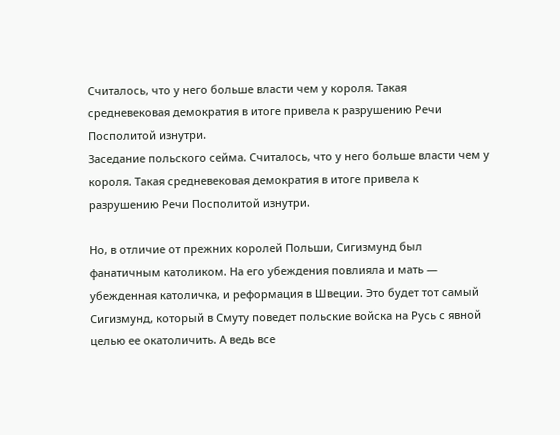Считалось, что у него больше власти чем у короля. Такая средневековая демократия в итоге привела к разрушению Речи Посполитой изнутри.
Заседание польского сейма. Считалось, что у него больше власти чем у короля. Такая средневековая демократия в итоге привела к разрушению Речи Посполитой изнутри.

Но, в отличие от прежних королей Польши, Сигизмунд был фанатичным католиком. На его убеждения повлияла и мать — убежденная католичка, и реформация в Швеции. Это будет тот самый Сигизмунд, который в Смуту поведет польские войска на Русь с явной целью ее окатоличить. А ведь все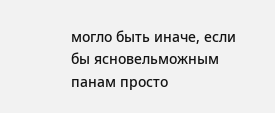могло быть иначе, если бы ясновельможным панам просто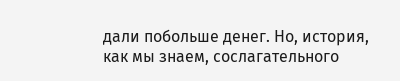дали побольше денег. Но, история, как мы знаем, сослагательного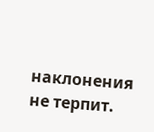наклонения не терпит.